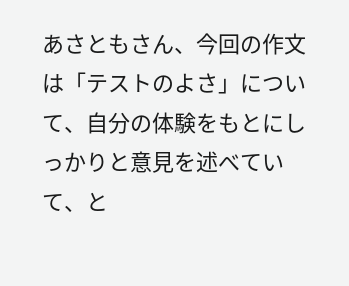あさともさん、今回の作文は「テストのよさ」について、自分の体験をもとにしっかりと意見を述べていて、と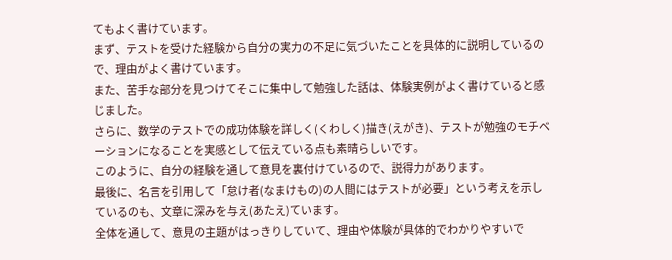てもよく書けています。
まず、テストを受けた経験から自分の実力の不足に気づいたことを具体的に説明しているので、理由がよく書けています。
また、苦手な部分を見つけてそこに集中して勉強した話は、体験実例がよく書けていると感じました。
さらに、数学のテストでの成功体験を詳しく(くわしく)描き(えがき)、テストが勉強のモチベーションになることを実感として伝えている点も素晴らしいです。
このように、自分の経験を通して意見を裏付けているので、説得力があります。
最後に、名言を引用して「怠け者(なまけもの)の人間にはテストが必要」という考えを示しているのも、文章に深みを与え(あたえ)ています。
全体を通して、意見の主題がはっきりしていて、理由や体験が具体的でわかりやすいで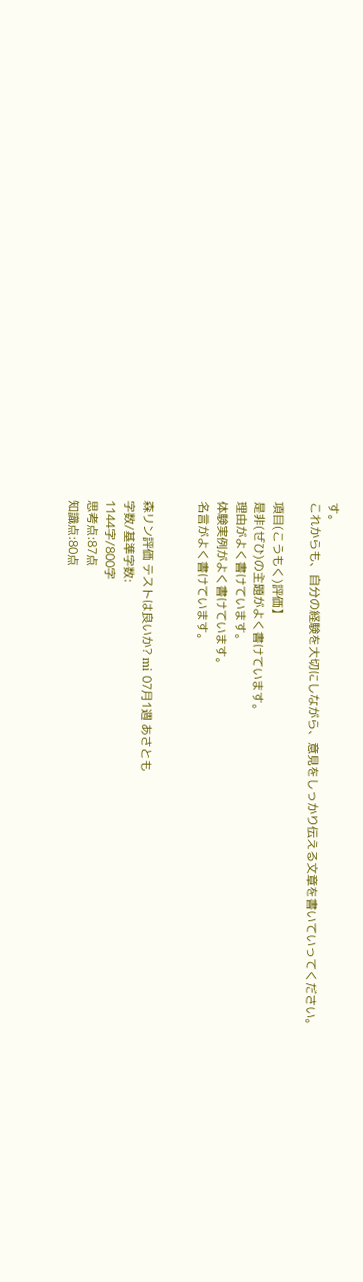す。
これからも、自分の経験を大切にしながら、意見をしっかり伝える文章を書いていってください。

項目(こうもく)評価】
是非(ぜひ)の主題がよく書けています。
理由がよく書けています。
体験実例がよく書けています。
名言がよく書けています。


森リン評価 テストは良いか? mi 07月1週 あさとも
字数/基準字数:
1144字/800字
思考点:87点
知識点:80点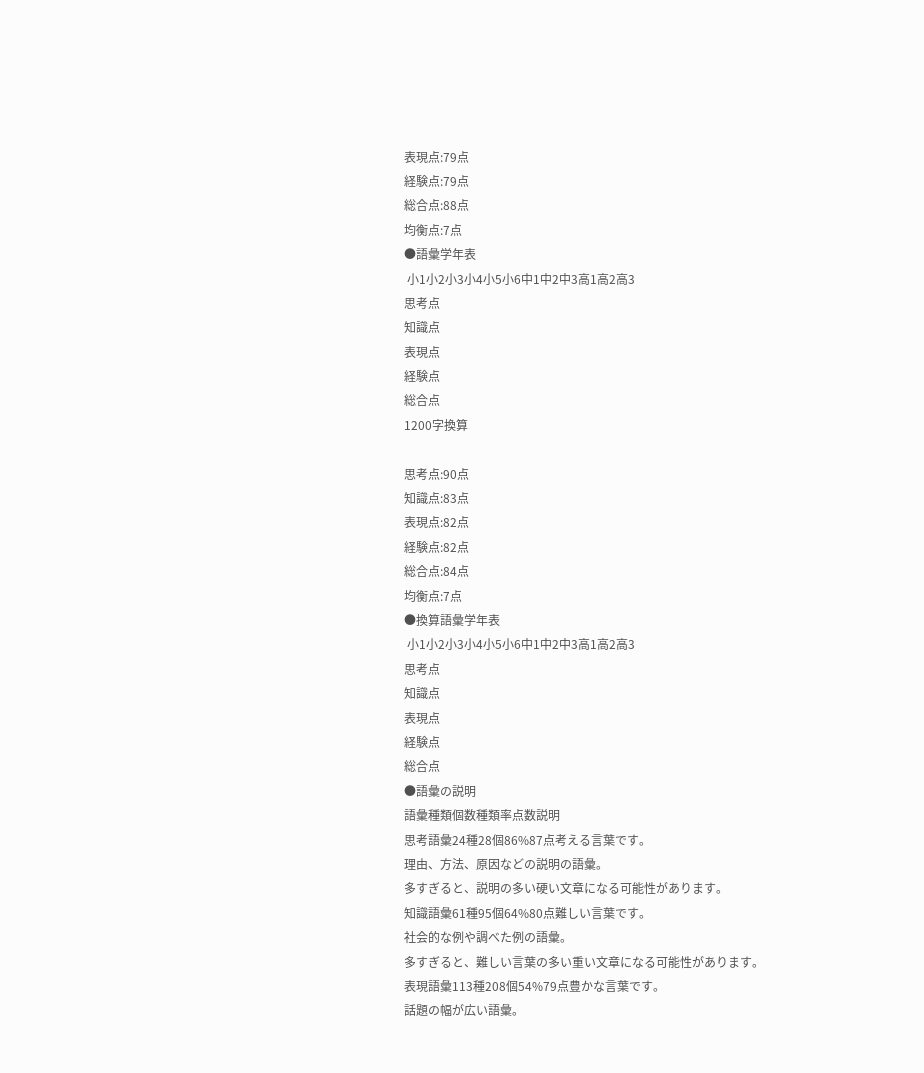表現点:79点
経験点:79点
総合点:88点
均衡点:7点
●語彙学年表
 小1小2小3小4小5小6中1中2中3高1高2高3
思考点
知識点
表現点
経験点
総合点
1200字換算

思考点:90点
知識点:83点
表現点:82点
経験点:82点
総合点:84点
均衡点:7点
●換算語彙学年表
 小1小2小3小4小5小6中1中2中3高1高2高3
思考点
知識点
表現点
経験点
総合点
●語彙の説明
語彙種類個数種類率点数説明
思考語彙24種28個86%87点考える言葉です。
理由、方法、原因などの説明の語彙。
多すぎると、説明の多い硬い文章になる可能性があります。
知識語彙61種95個64%80点難しい言葉です。
社会的な例や調べた例の語彙。
多すぎると、難しい言葉の多い重い文章になる可能性があります。
表現語彙113種208個54%79点豊かな言葉です。
話題の幅が広い語彙。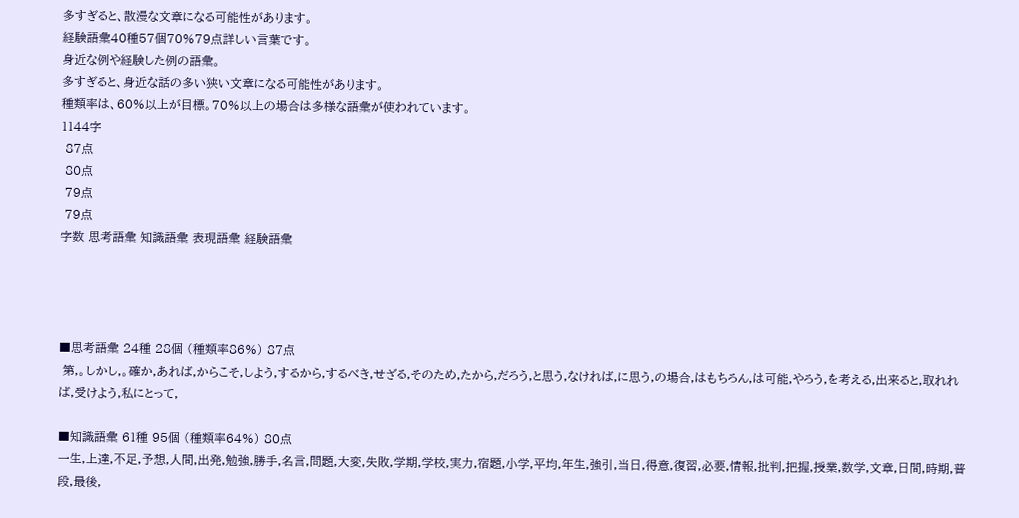多すぎると、散漫な文章になる可能性があります。
経験語彙40種57個70%79点詳しい言葉です。
身近な例や経験した例の語彙。
多すぎると、身近な話の多い狭い文章になる可能性があります。
種類率は、60%以上が目標。70%以上の場合は多様な語彙が使われています。
1144字
 87点
 80点
 79点
 79点
字数 思考語彙 知識語彙 表現語彙 経験語彙




■思考語彙 24種 28個 (種類率86%) 87点
 第,。しかし,。確か,あれば,からこそ,しよう,するから,するべき,せざる,そのため,たから,だろう,と思う,なければ,に思う,の場合,はもちろん,は可能,やろう,を考える,出来ると,取れれば,受けよう,私にとって,

■知識語彙 61種 95個 (種類率64%) 80点
一生,上達,不足,予想,人間,出発,勉強,勝手,名言,問題,大変,失敗,学期,学校,実力,宿題,小学,平均,年生,強引,当日,得意,復習,必要,情報,批判,把握,授業,数学,文章,日間,時期,普段,最後,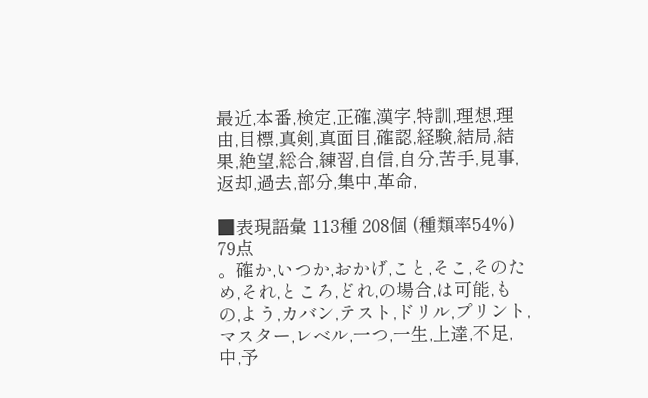最近,本番,検定,正確,漢字,特訓,理想,理由,目標,真剣,真面目,確認,経験,結局,結果,絶望,総合,練習,自信,自分,苦手,見事,返却,過去,部分,集中,革命,

■表現語彙 113種 208個 (種類率54%) 79点
。確か,いつか,おかげ,こと,そこ,そのため,それ,ところ,どれ,の場合,は可能,もの,よう,カバン,テスト,ドリル,プリント,マスター,レベル,一つ,一生,上達,不足,中,予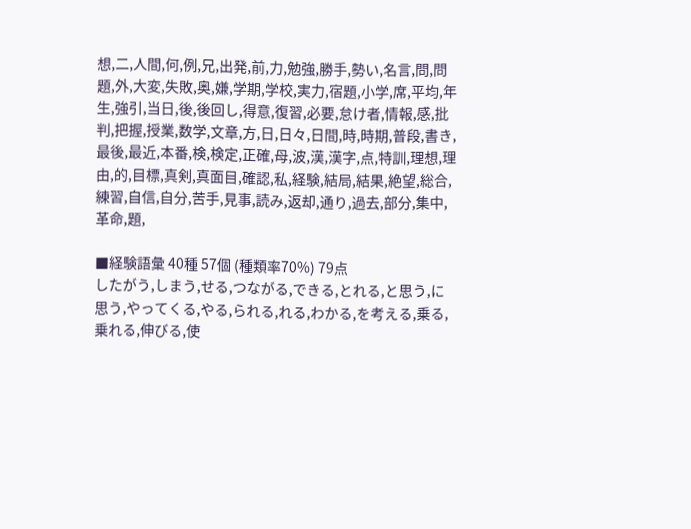想,二,人間,何,例,兄,出発,前,力,勉強,勝手,勢い,名言,問,問題,外,大変,失敗,奥,嫌,学期,学校,実力,宿題,小学,席,平均,年生,強引,当日,後,後回し,得意,復習,必要,怠け者,情報,感,批判,把握,授業,数学,文章,方,日,日々,日間,時,時期,普段,書き,最後,最近,本番,検,検定,正確,母,波,漢,漢字,点,特訓,理想,理由,的,目標,真剣,真面目,確認,私,経験,結局,結果,絶望,総合,練習,自信,自分,苦手,見事,読み,返却,通り,過去,部分,集中,革命,題,

■経験語彙 40種 57個 (種類率70%) 79点
したがう,しまう,せる,つながる,できる,とれる,と思う,に思う,やってくる,やる,られる,れる,わかる,を考える,乗る,乗れる,伸びる,使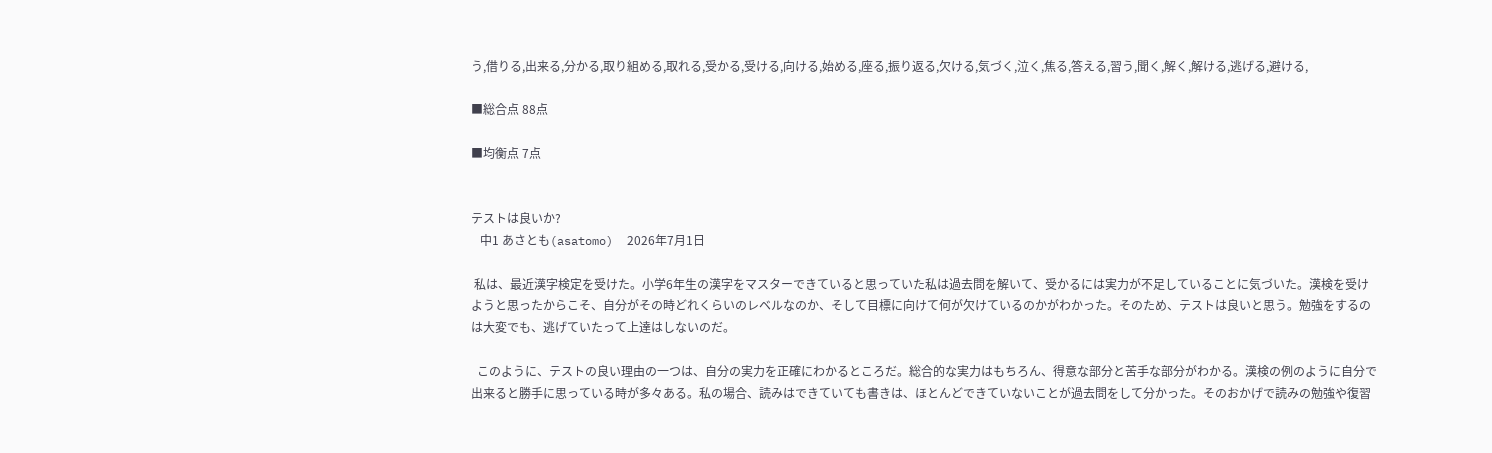う,借りる,出来る,分かる,取り組める,取れる,受かる,受ける,向ける,始める,座る,振り返る,欠ける,気づく,泣く,焦る,答える,習う,聞く,解く,解ける,逃げる,避ける,

■総合点 88点

■均衡点 7点


テストは良いか?
   中1 あさとも(asatomo)  2026年7月1日

 私は、最近漢字検定を受けた。小学6年生の漢字をマスターできていると思っていた私は過去問を解いて、受かるには実力が不足していることに気づいた。漢検を受けようと思ったからこそ、自分がその時どれくらいのレベルなのか、そして目標に向けて何が欠けているのかがわかった。そのため、テストは良いと思う。勉強をするのは大変でも、逃げていたって上達はしないのだ。

  このように、テストの良い理由の一つは、自分の実力を正確にわかるところだ。総合的な実力はもちろん、得意な部分と苦手な部分がわかる。漢検の例のように自分で出来ると勝手に思っている時が多々ある。私の場合、読みはできていても書きは、ほとんどできていないことが過去問をして分かった。そのおかげで読みの勉強や復習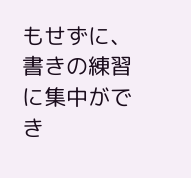もせずに、書きの練習に集中ができ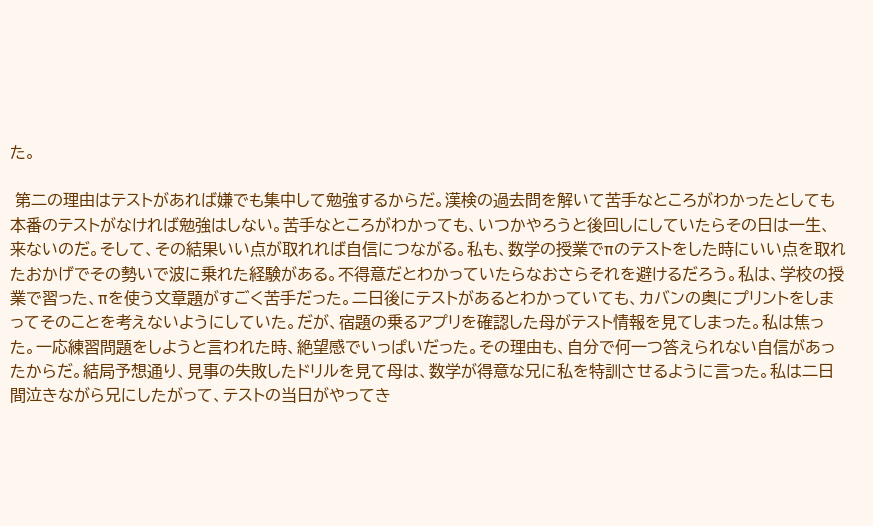た。

 第二の理由はテストがあれば嫌でも集中して勉強するからだ。漢検の過去問を解いて苦手なところがわかったとしても本番のテストがなければ勉強はしない。苦手なところがわかっても、いつかやろうと後回しにしていたらその日は一生、来ないのだ。そして、その結果いい点が取れれば自信につながる。私も、数学の授業でπのテストをした時にいい点を取れたおかげでその勢いで波に乗れた経験がある。不得意だとわかっていたらなおさらそれを避けるだろう。私は、学校の授業で習った、πを使う文章題がすごく苦手だった。二日後にテストがあるとわかっていても、カバンの奥にプリントをしまってそのことを考えないようにしていた。だが、宿題の乗るアプリを確認した母がテスト情報を見てしまった。私は焦った。一応練習問題をしようと言われた時、絶望感でいっぱいだった。その理由も、自分で何一つ答えられない自信があったからだ。結局予想通り、見事の失敗したドリルを見て母は、数学が得意な兄に私を特訓させるように言った。私は二日間泣きながら兄にしたがって、テストの当日がやってき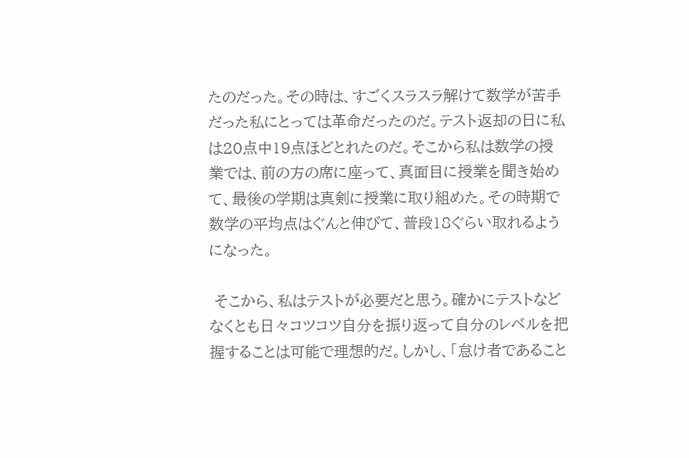たのだった。その時は、すごくスラスラ解けて数学が苦手だった私にとっては革命だったのだ。テスト返却の日に私は20点中19点ほどとれたのだ。そこから私は数学の授業では、前の方の席に座って、真面目に授業を聞き始めて、最後の学期は真剣に授業に取り組めた。その時期で数学の平均点はぐんと伸びて、普段18ぐらい取れるようになった。

 そこから、私はテストが必要だと思う。確かにテストなどなくとも日々コツコツ自分を振り返って自分のレベルを把握することは可能で理想的だ。しかし、「怠け者であること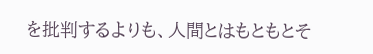を批判するよりも、人間とはもともとそ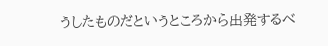うしたものだというところから出発するべ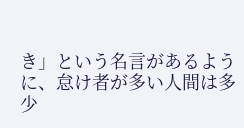き」という名言があるように、怠け者が多い人間は多少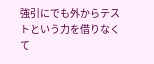強引にでも外からテストという力を借りなくて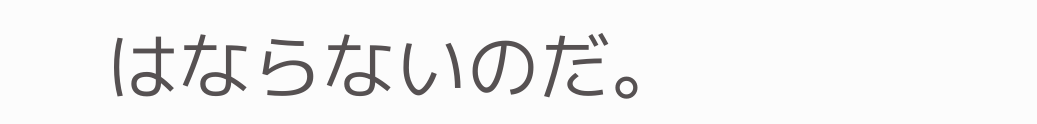はならないのだ。